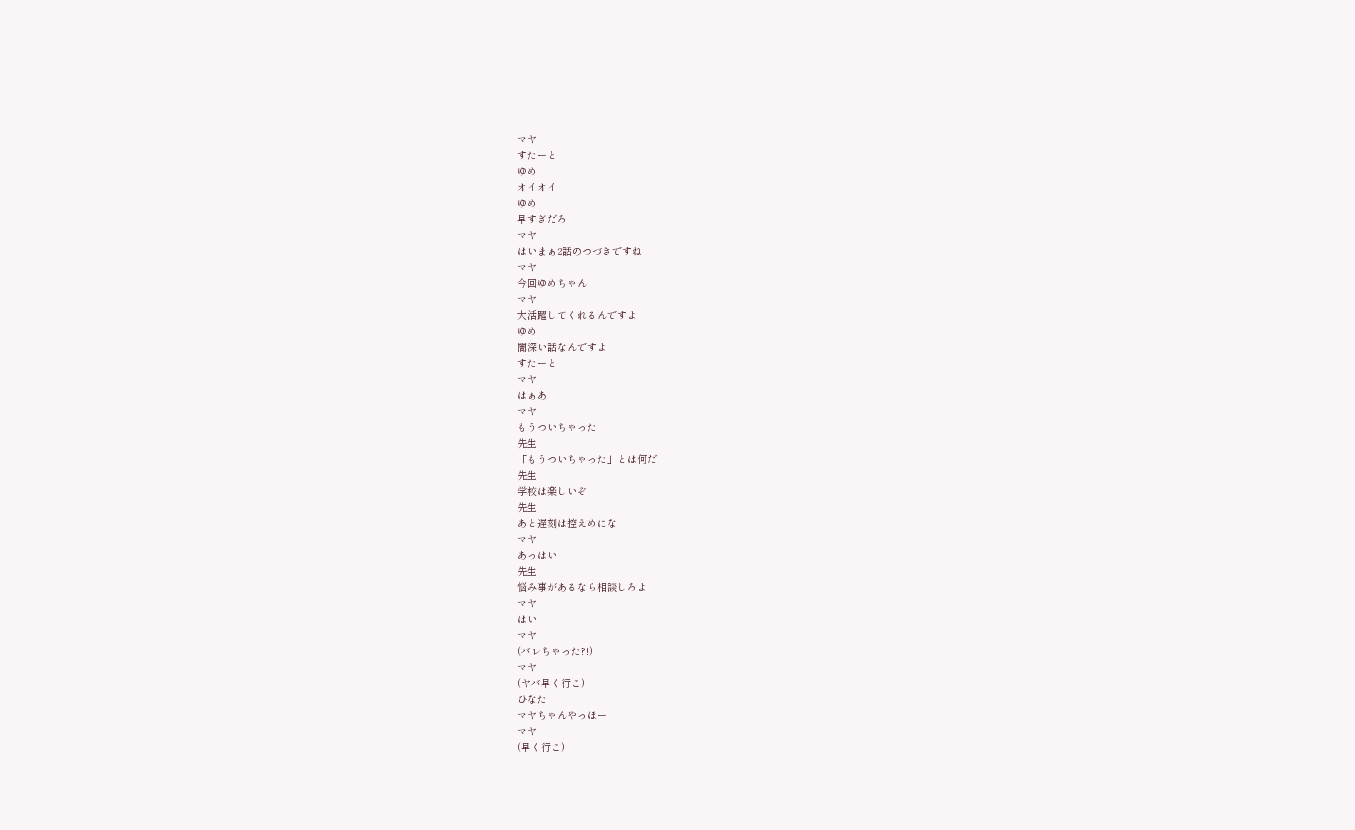マヤ
すたーと
ゆめ
オイオイ
ゆめ
早すぎだろ
マヤ
はいまぁ2話のつづきですね
マヤ
今回ゆめちゃん
マヤ
大活躍してくれるんですよ
ゆめ
闇深い話なんですよ
すたーと
マヤ
はぁあ
マヤ
もうついちゃった
先生
「もうついちゃった」とは何だ
先生
学校は楽しいぞ
先生
あと遅刻は控えめにな
マヤ
あっはい
先生
悩み事があるなら相談しろよ
マヤ
はい
マヤ
(バレちゃった?!)
マヤ
(ヤバ早く行こ)
ひなた
マヤちゃんやっほー
マヤ
(早く行こ)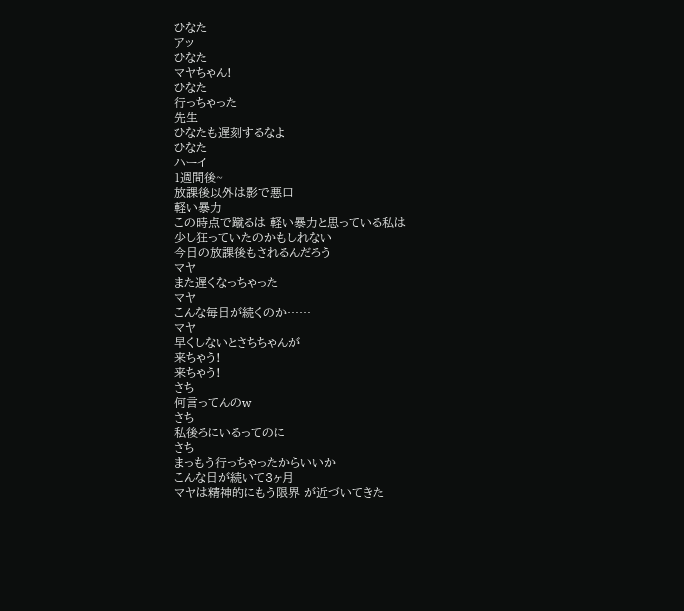ひなた
アッ
ひなた
マヤちゃん!
ひなた
行っちゃった
先生
ひなたも遅刻するなよ
ひなた
ハーイ
1週間後~
放課後以外は影で悪口
軽い暴力
この時点で蹴るは 軽い暴力と思っている私は
少し狂っていたのかもしれない
今日の放課後もされるんだろう
マヤ
また遅くなっちゃった
マヤ
こんな毎日が続くのか……
マヤ
早くしないとさちちゃんが
来ちゃう!
来ちゃう!
さち
何言ってんのw
さち
私後ろにいるってのに
さち
まっもう行っちゃったからいいか
こんな日が続いて3ヶ月
マヤは精神的にもう限界 が近づいてきた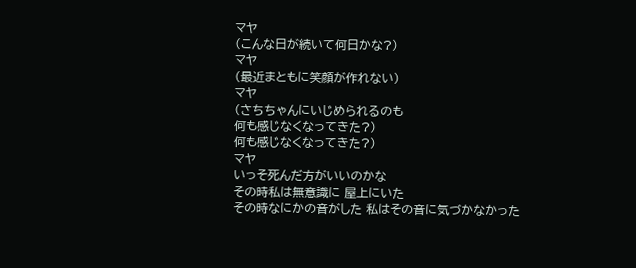マヤ
(こんな日が続いて何日かな?)
マヤ
(最近まともに笑顔が作れない)
マヤ
(さちちゃんにいじめられるのも
何も感じなくなってきた?)
何も感じなくなってきた?)
マヤ
いっそ死んだ方がいいのかな
その時私は無意識に 屋上にいた
その時なにかの音がした 私はその音に気づかなかった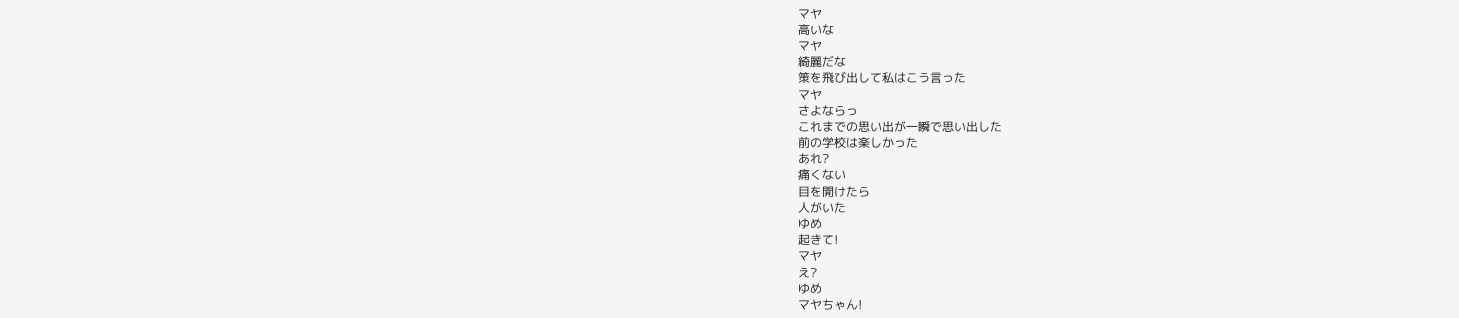マヤ
高いな
マヤ
綺麗だな
策を飛び出して私はこう言った
マヤ
さよならっ
これまでの思い出が一瞬で思い出した
前の学校は楽しかった
あれ?
痛くない
目を開けたら
人がいた
ゆめ
起きて!
マヤ
え?
ゆめ
マヤちゃん!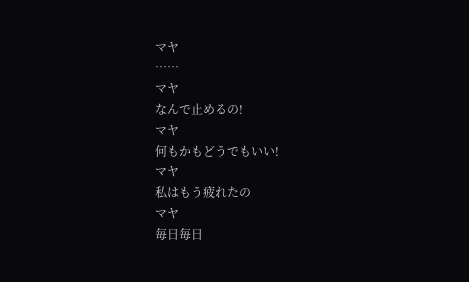マヤ
……
マヤ
なんで止めるの!
マヤ
何もかもどうでもいい!
マヤ
私はもう疲れたの
マヤ
毎日毎日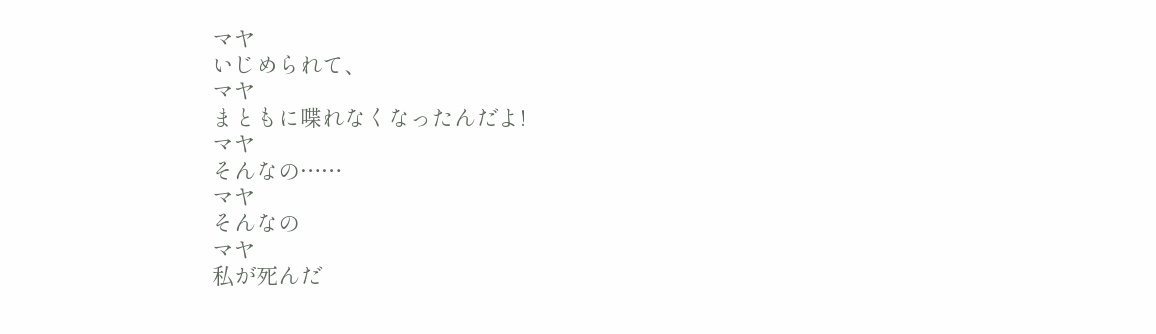マヤ
いじめられて、
マヤ
まともに喋れなくなったんだよ!
マヤ
そんなの……
マヤ
そんなの
マヤ
私が死んだ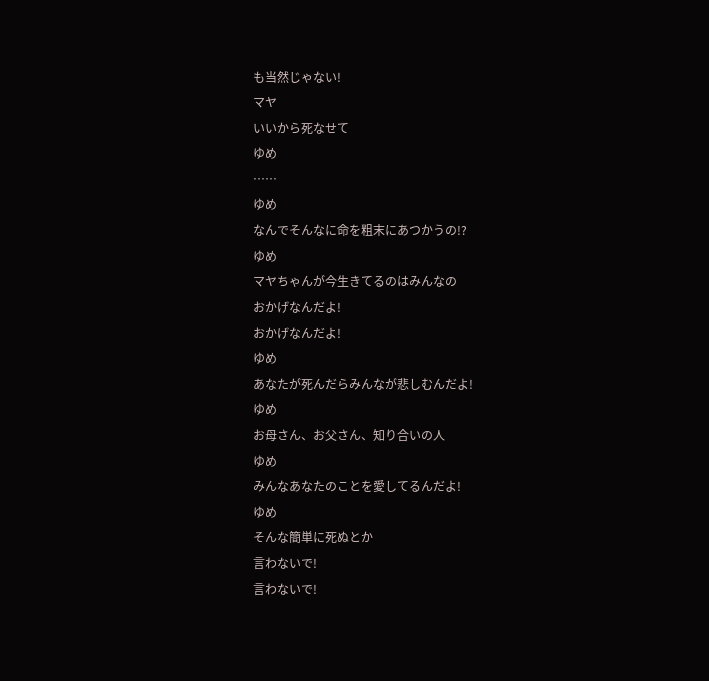も当然じゃない!
マヤ
いいから死なせて
ゆめ
……
ゆめ
なんでそんなに命を粗末にあつかうの!?
ゆめ
マヤちゃんが今生きてるのはみんなの
おかげなんだよ!
おかげなんだよ!
ゆめ
あなたが死んだらみんなが悲しむんだよ!
ゆめ
お母さん、お父さん、知り合いの人
ゆめ
みんなあなたのことを愛してるんだよ!
ゆめ
そんな簡単に死ぬとか
言わないで!
言わないで!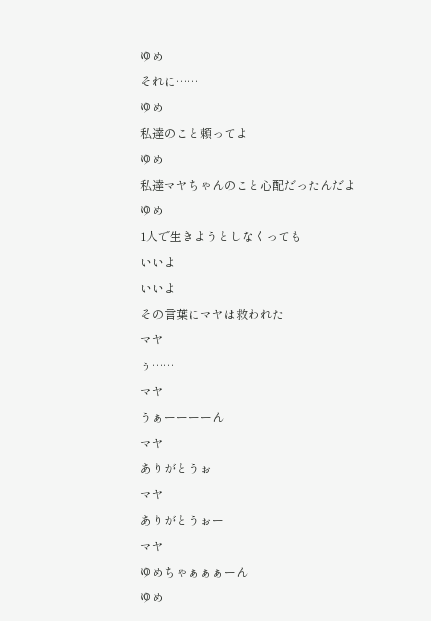ゆめ
それに……
ゆめ
私達のこと頼ってよ
ゆめ
私達マヤちゃんのこと心配だったんだよ
ゆめ
1人で生きようとしなくっても
いいよ
いいよ
その言葉にマヤは救われた
マヤ
ぅ……
マヤ
うぁーーーーん
マヤ
ありがとうぉ
マヤ
ありがとうぉー
マヤ
ゆめちゃぁぁぁーん
ゆめ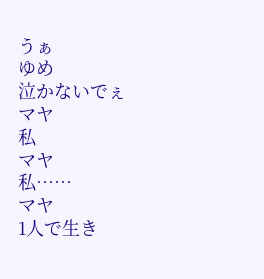うぁ
ゆめ
泣かないでぇ
マヤ
私
マヤ
私……
マヤ
1人で生き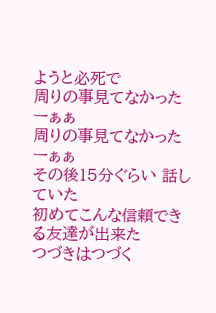ようと必死で
周りの事見てなかったーぁぁ
周りの事見てなかったーぁぁ
その後15分ぐらい 話していた
初めてこんな信頼できる友達が出来た
つづきはつづく